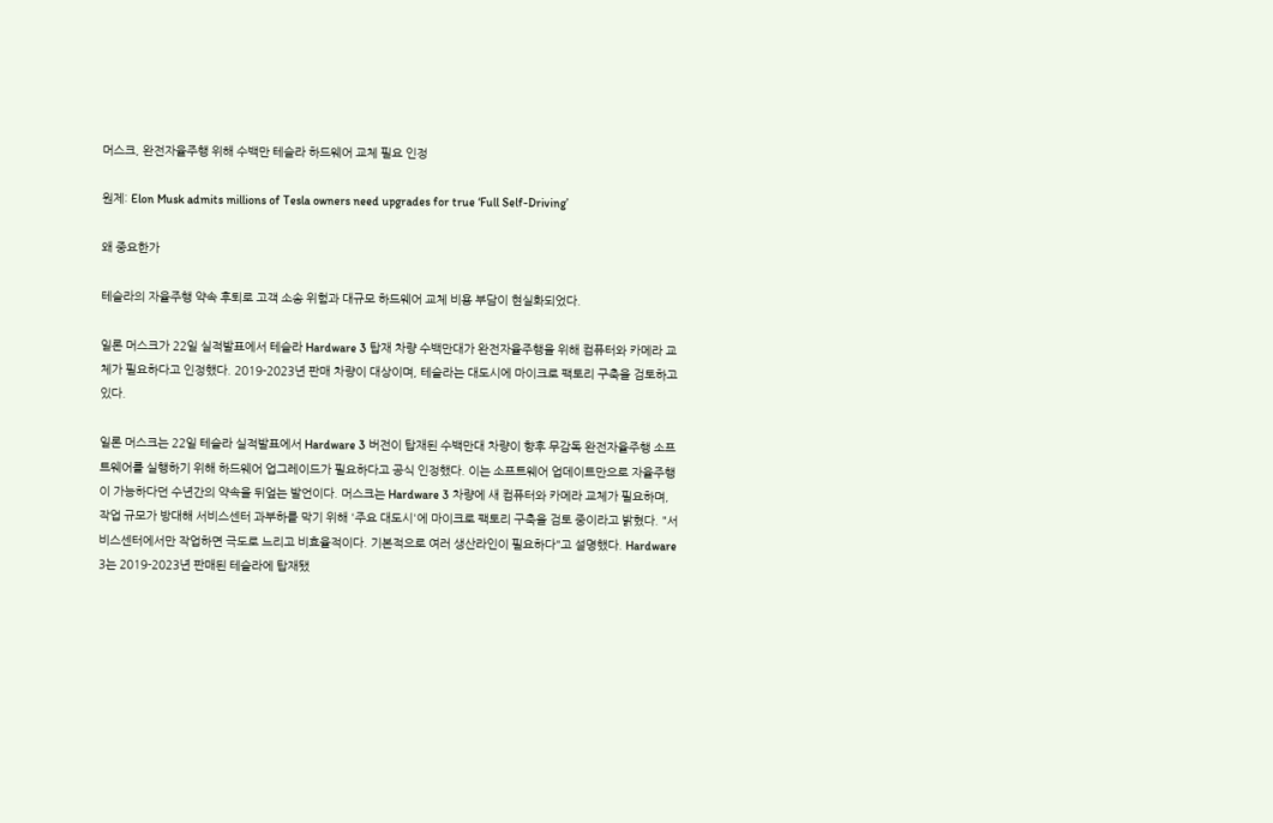머스크, 완전자율주행 위해 수백만 테슬라 하드웨어 교체 필요 인정

원제: Elon Musk admits millions of Tesla owners need upgrades for true ‘Full Self-Driving’

왜 중요한가

테슬라의 자율주행 약속 후퇴로 고객 소송 위험과 대규모 하드웨어 교체 비용 부담이 현실화되었다.

일론 머스크가 22일 실적발표에서 테슬라 Hardware 3 탑재 차량 수백만대가 완전자율주행을 위해 컴퓨터와 카메라 교체가 필요하다고 인정했다. 2019-2023년 판매 차량이 대상이며, 테슬라는 대도시에 마이크로 팩토리 구축을 검토하고 있다.

일론 머스크는 22일 테슬라 실적발표에서 Hardware 3 버전이 탑재된 수백만대 차량이 향후 무감독 완전자율주행 소프트웨어를 실행하기 위해 하드웨어 업그레이드가 필요하다고 공식 인정했다. 이는 소프트웨어 업데이트만으로 자율주행이 가능하다던 수년간의 약속을 뒤엎는 발언이다. 머스크는 Hardware 3 차량에 새 컴퓨터와 카메라 교체가 필요하며, 작업 규모가 방대해 서비스센터 과부하를 막기 위해 '주요 대도시'에 마이크로 팩토리 구축을 검토 중이라고 밝혔다. "서비스센터에서만 작업하면 극도로 느리고 비효율적이다. 기본적으로 여러 생산라인이 필요하다"고 설명했다. Hardware 3는 2019-2023년 판매된 테슬라에 탑재됐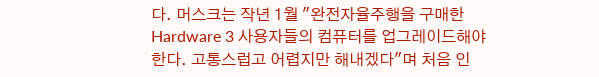다. 머스크는 작년 1월 "완전자율주행을 구매한 Hardware 3 사용자들의 컴퓨터를 업그레이드해야 한다. 고통스럽고 어렵지만 해내겠다"며 처음 인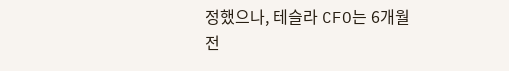정했으나, 테슬라 CFO는 6개월 전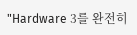"Hardware 3를 완전히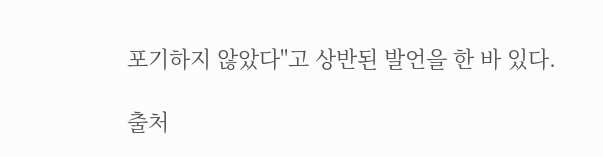포기하지 않았다"고 상반된 발언을 한 바 있다.

출처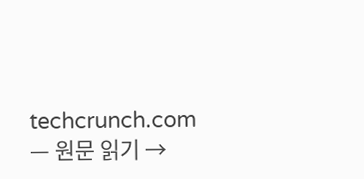techcrunch.com — 원문 읽기 →